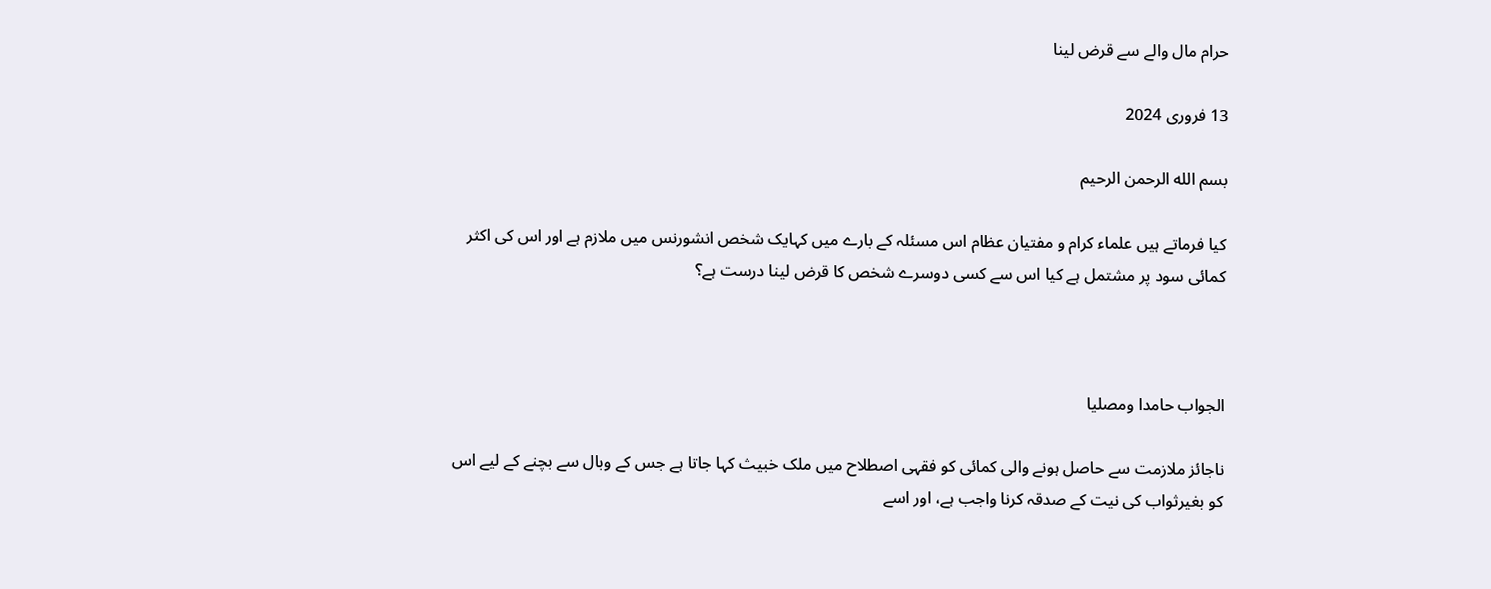حرام مال والے سے قرض لینا

13 فروری 2024

بسم الله الرحمن الرحيم

کیا فرماتے ہیں علماء کرام و مفتیان عظام اس مسئلہ کے بارے میں کہایک شخص انشورنس میں ملازم ہے اور اس کی اکثر کمائی سود پر مشتمل ہے کیا اس سے کسی دوسرے شخص کا قرض لینا درست ہے؟



الجواب حامدا ومصلیا

ناجائز ملازمت سے حاصل ہونے والی کمائی کو فقہی اصطلاح میں ملک خبیث کہا جاتا ہے جس کے وبال سے بچنے کے لیے اس کو بغیرثواب کی نیت کے صدقہ کرنا واجب ہے، اور اسے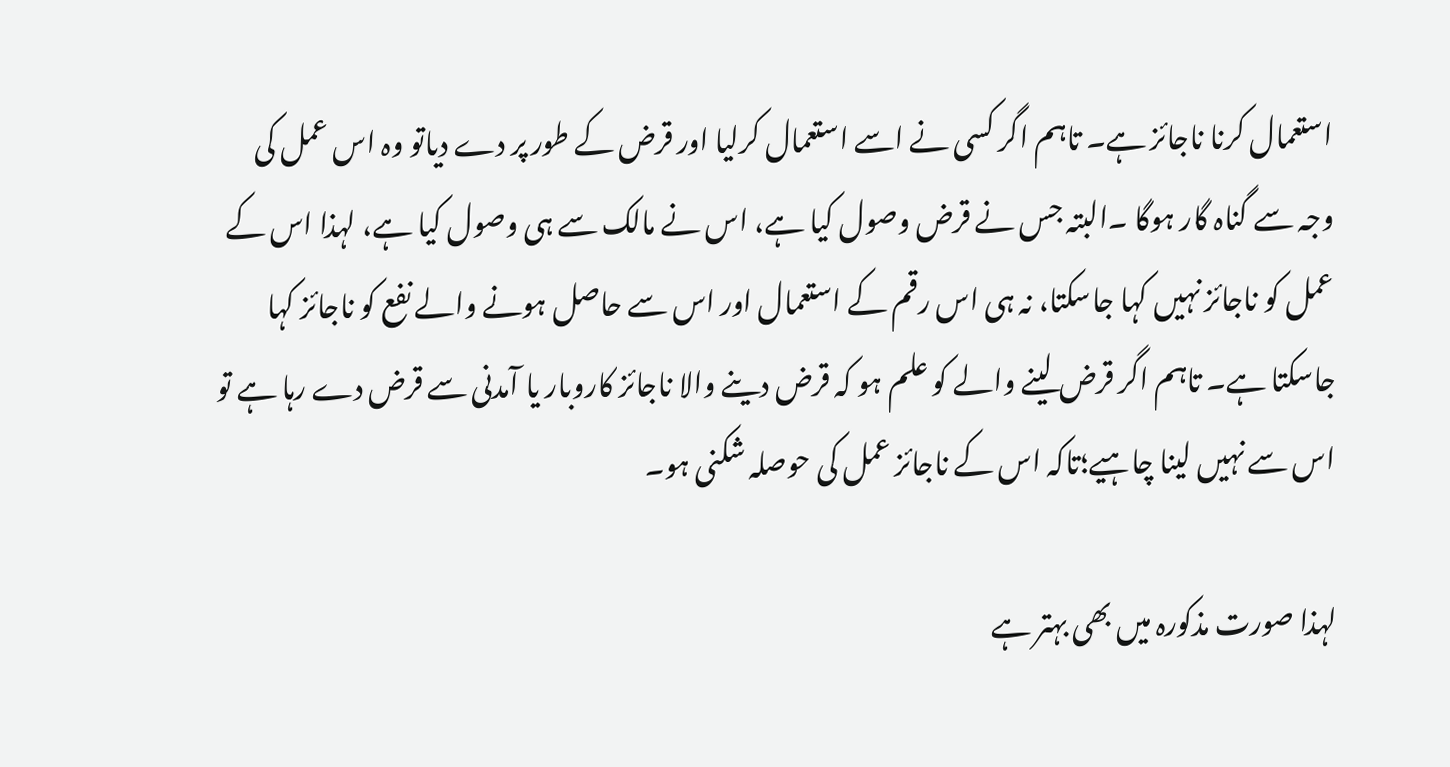استعمال کرنا ناجائز ہے۔ تاہم اگر کسی نے اسے استعمال کرلیا اور قرض کے طور پر دے دیاتو وہ اس عمل کی وجہ سے گناہ گار ہوگا ۔البتہ جس نے قرض وصول کیا ہے، اس نے مالک سے ہی وصول کیا ہے، لہذا اس کے عمل کو ناجائز نہیں کہا جاسکتا، نہ ہی اس رقم کے استعمال اور اس سے حاصل ہونے والے نفع کو ناجائز کہا جاسکتا ہے۔ تاہم اگر قرض لینے والے کو علم ہو کہ قرض دینے والا ناجائز کاروبار یا آمدنی سے قرض دے رہا ہے تو اس سے نہیں لینا چاہیے؛تاکہ اس کے ناجائز عمل کی حوصلہ شکنی ہو۔

لہذا صورت مذکورہ میں بھی بہتر ہے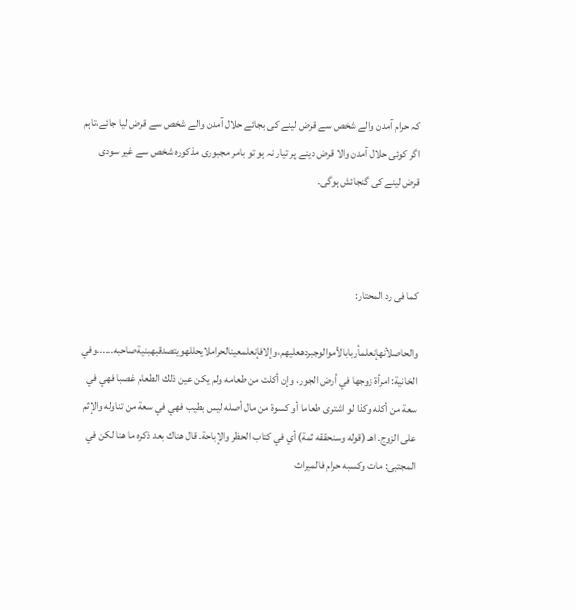کہ حرام آمدن والے شخص سے قرض لینے کی بجائے حلال آمدن والے شخص سے قرض لیا جائے،تاہم اگر کوئی حلال آمدن والا قرض دینے پر تیار نہ ہو تو بامر مجبوری مذکورہ شخص سے غیر سودی قرض لینے کی گنجائش ہوگی۔



كما فى رد المحتار:

والحاصلأنهإنعلمأربابالأموالوجبردهعليهم،وإلافإنعلمعينالحراملايحللهويتصدقبهبنيةصاحبه......وفي الخانية: امرأة زوجها في أرض الجور، وإن أكلت من طعامه ولم يكن عين ذلك الطعام غصبا فهي في سعة من أكله وكذا لو اشترى طعاما أو كسوة من مال أصله ليس بطيب فهي في سعة من تناوله والإثم على الزوج. اهـ (قوله وسنحققه ثمة) أي في كتاب الحظر والإباحة. قال هناك بعد ذكره ما هنا لكن في المجتبى: مات وكسبه حرام فالميراث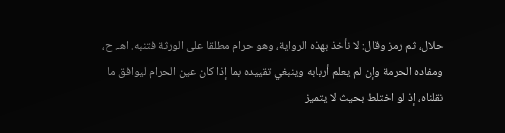حلال، ثم رمز وقال: لا نأخذ بهذه الرواية، وهو حرام مطلقا على الورثة فتنبه. اهـ. ح، ومفاده الحرمة وإن لم يعلم أربابه وينبغي تقييده بما إذا كان عين الحرام ليوافق ما نقلناه، إذ لو اختلط بحيث لا يتميز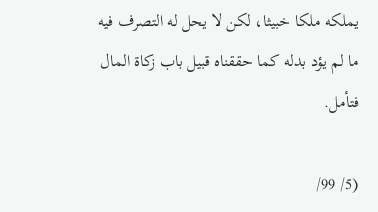يملكه ملكا خبيثا، لكن لا يحل له التصرف فيه ما لم يؤد بدله كما حققناه قبيل باب زكاة المال فتأمل.

(5/ 99/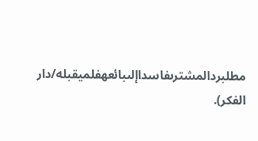مطلبردالمشترىفاسداإلىبائعهفلميقبله/دار الفكر).